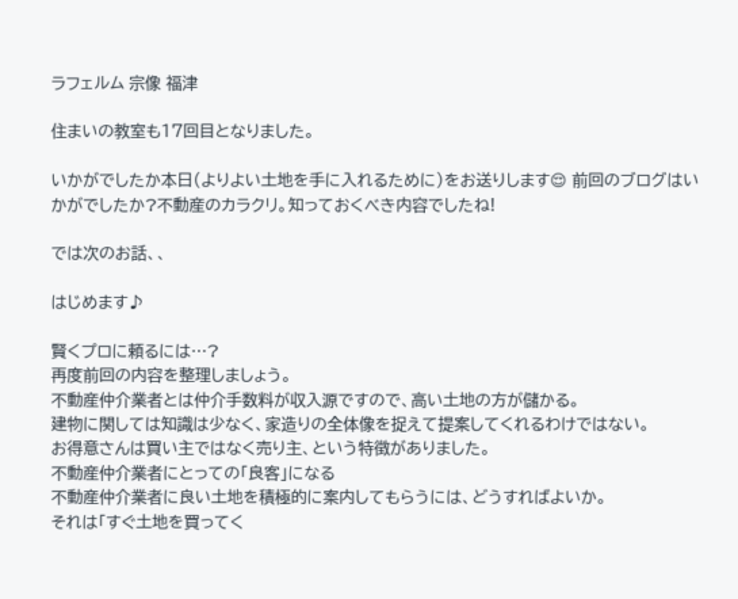ラフェルム 宗像 福津

住まいの教室も17回目となりました。

いかがでしたか本日(よりよい土地を手に入れるために)をお送りします😌 前回のブログはいかがでしたか?不動産のカラクリ。知っておくべき内容でしたね!

では次のお話、、

はじめます♪

賢くプロに頼るには…?
再度前回の内容を整理しましょう。
不動産仲介業者とは仲介手数料が収入源ですので、高い土地の方が儲かる。
建物に関しては知識は少なく、家造りの全体像を捉えて提案してくれるわけではない。
お得意さんは買い主ではなく売り主、という特徴がありました。
不動産仲介業者にとっての「良客」になる
不動産仲介業者に良い土地を積極的に案内してもらうには、どうすればよいか。
それは「すぐ土地を買ってく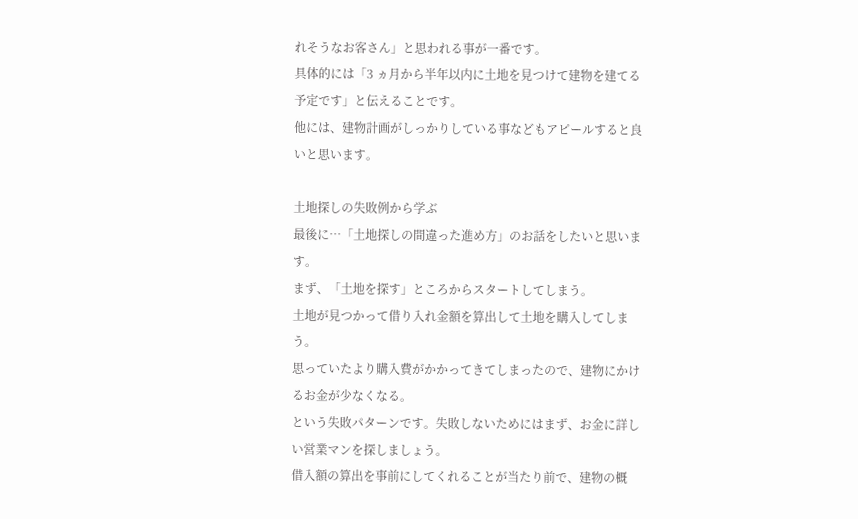れそうなお客さん」と思われる事が一番です。
具体的には「3 ヵ月から半年以内に土地を見つけて建物を建てる予定です」と伝えることです。
他には、建物計画がしっかりしている事などもアピールすると良いと思います。

土地探しの失敗例から学ぶ
最後に…「土地探しの間違った進め方」のお話をしたいと思います。
まず、「土地を探す」ところからスタートしてしまう。
土地が見つかって借り入れ金額を算出して土地を購入してしまう。
思っていたより購入費がかかってきてしまったので、建物にかけるお金が少なくなる。
という失敗パターンです。失敗しないためにはまず、お金に詳しい営業マンを探しましょう。
借入額の算出を事前にしてくれることが当たり前で、建物の概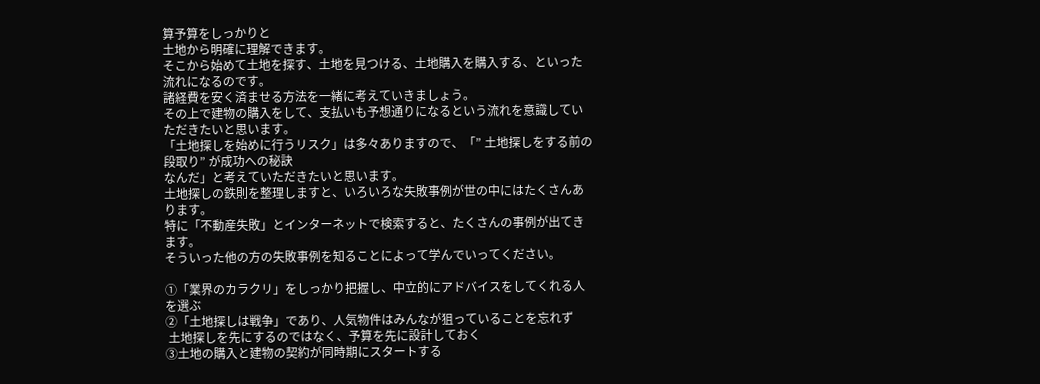算予算をしっかりと
土地から明確に理解できます。
そこから始めて土地を探す、土地を見つける、土地購入を購入する、といった流れになるのです。
諸経費を安く済ませる方法を一緒に考えていきましょう。
その上で建物の購入をして、支払いも予想通りになるという流れを意識していただきたいと思います。
「土地探しを始めに行うリスク」は多々ありますので、「” 土地探しをする前の段取り” が成功への秘訣
なんだ」と考えていただきたいと思います。
土地探しの鉄則を整理しますと、いろいろな失敗事例が世の中にはたくさんあります。
特に「不動産失敗」とインターネットで検索すると、たくさんの事例が出てきます。
そういった他の方の失敗事例を知ることによって学んでいってください。

①「業界のカラクリ」をしっかり把握し、中立的にアドバイスをしてくれる人を選ぶ
②「土地探しは戦争」であり、人気物件はみんなが狙っていることを忘れず
 土地探しを先にするのではなく、予算を先に設計しておく
③土地の購入と建物の契約が同時期にスタートする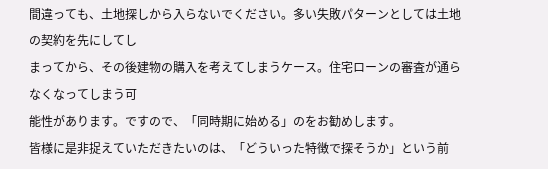間違っても、土地探しから入らないでください。多い失敗パターンとしては土地の契約を先にしてし
まってから、その後建物の購入を考えてしまうケース。住宅ローンの審査が通らなくなってしまう可
能性があります。ですので、「同時期に始める」のをお勧めします。
皆様に是非捉えていただきたいのは、「どういった特徴で探そうか」という前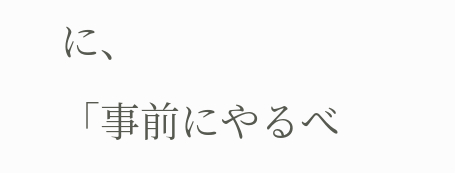に、
「事前にやるべ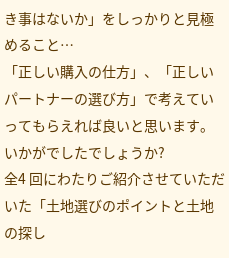き事はないか」をしっかりと見極めること…
「正しい購入の仕方」、「正しいパートナーの選び方」で考えていってもらえれば良いと思います。
いかがでしたでしょうか?
全4 回にわたりご紹介させていただいた「土地選びのポイントと土地の探し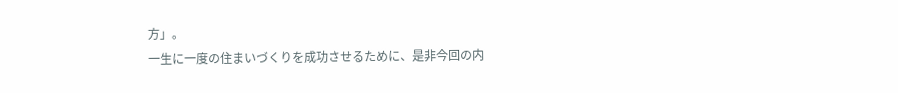方」。
一生に一度の住まいづくりを成功させるために、是非今回の内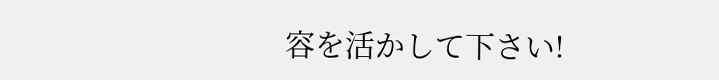容を活かして下さい!